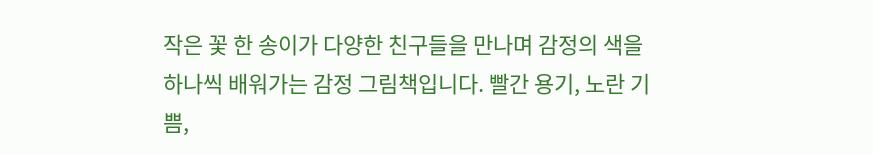작은 꽃 한 송이가 다양한 친구들을 만나며 감정의 색을 하나씩 배워가는 감정 그림책입니다. 빨간 용기, 노란 기쁨,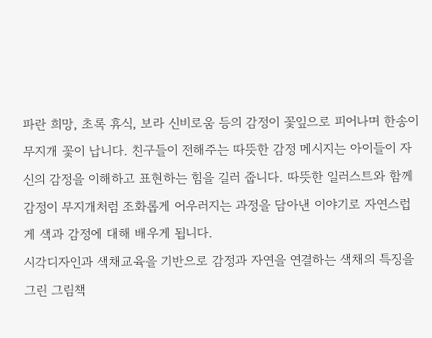파란 희망, 초록 휴식, 보라 신비로움 등의 감정이 꽃잎으로 피어나며 한송이 무지개 꽃이 납니다. 친구들이 전해주는 따뜻한 감정 메시지는 아이들이 자신의 감정을 이해하고 표현하는 힘을 길러 줍니다. 따뜻한 일러스트와 함께 감정이 무지개처럼 조화롭게 어우러지는 과정을 담아낸 이야기로 자연스럽게 색과 감정에 대해 배우게 됩니다.
시각디자인과 색채교육을 기반으로 감정과 자연을 연결하는 색채의 특징을 그린 그림책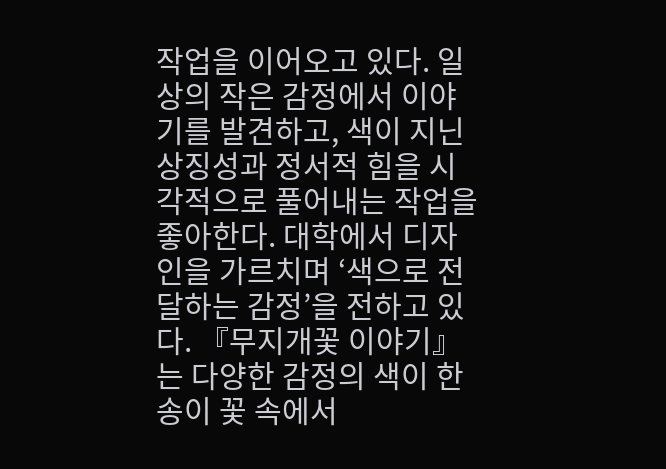작업을 이어오고 있다. 일상의 작은 감정에서 이야기를 발견하고, 색이 지닌 상징성과 정서적 힘을 시각적으로 풀어내는 작업을 좋아한다. 대학에서 디자인을 가르치며 ‘색으로 전달하는 감정’을 전하고 있다. 『무지개꽃 이야기』는 다양한 감정의 색이 한 송이 꽃 속에서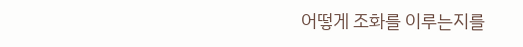어떻게 조화를 이루는지를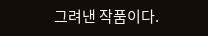그려낸 작품이다.